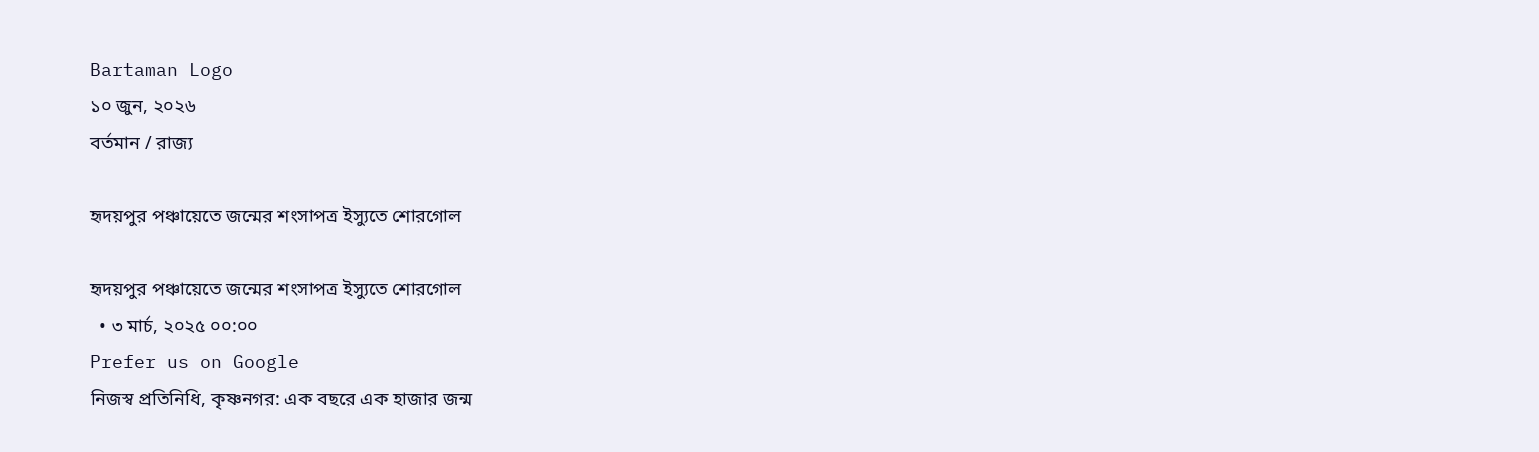Bartaman Logo
১০ জুন, ২০২৬
বর্তমান / রাজ্য

হৃদয়পুর পঞ্চায়েতে জন্মের শংসাপত্র ইস্যুতে শোরগোল

হৃদয়পুর পঞ্চায়েতে জন্মের শংসাপত্র ইস্যুতে শোরগোল
  • ৩ মার্চ, ২০২৫ ০০:০০
Prefer us on Google
নিজস্ব প্রতিনিধি, কৃষ্ণনগর: এক বছরে এক হাজার জন্ম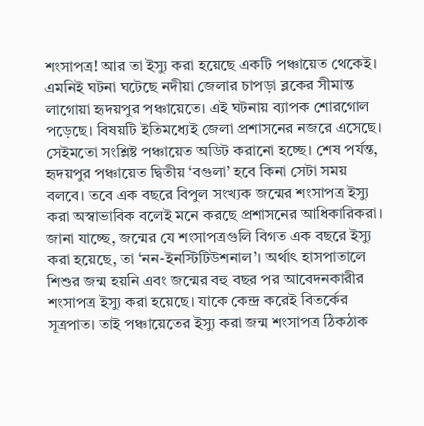শংসাপত্র! আর তা ইস্যু করা হয়েছে একটি পঞ্চায়েত থেকেই। এমনিই ঘটনা ঘটেছে নদীয়া জেলার চাপড়া ব্লকের সীমান্ত লাগোয়া হৃদয়পুর পঞ্চায়েতে। এই ঘটনায় ব্যাপক শোরগোল পড়েছে।‌ বিষয়টি ইতিমধ্যেই জেলা প্রশাসনের নজরে এসেছে। সেইমতো সংশ্লিষ্ট পঞ্চায়েত অডিট করানো হচ্ছে। শেষ পর্যন্ত, হৃদয়পুর পঞ্চায়েত দ্বিতীয় ‘বগুলা’ হবে কিনা সেটা সময় বলবে। তবে এক বছরে বিপুল সংখ্যক জন্মের শংসাপত্র ইস্যু করা অস্বাভাবিক বলেই মনে করছে প্রশাসনের আধিকারিকরা। জানা যাচ্ছে, জন্মের যে শংসাপত্রগুলি বিগত এক বছরে ইস্যু করা‌ হয়েছে, তা ‘নন-ইনস্টিটিউশনাল’। অর্থাৎ হাসপাতালে শিশুর জন্ম হয়নি এবং জন্মের বহু বছর পর আবেদনকারীর শংসাপত্র ইস্যু করা হয়েছে। যাকে কেন্দ্র করেই বিতর্কের সূত্রপাত। তাই পঞ্চায়েতের ইস্যু করা জন্ম শংসাপত্র ঠিকঠাক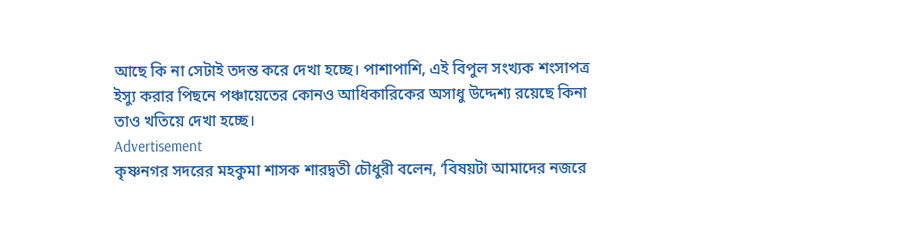আছে কি না সেটাই তদন্ত করে দেখা হচ্ছে।‌ পাশাপাশি, এই বিপুল সংখ্যক শংসাপত্র ইস্যু করার পিছনে পঞ্চায়েতের কোনও আধিকারিকের অসাধু উদ্দেশ্য রয়েছে কিনা তাও খতিয়ে দেখা হচ্ছে।
Advertisement
কৃষ্ণনগর সদরের মহকুমা শাসক শারদ্বতী চৌধুরী বলেন, ‘বিষয়টা আমাদের নজরে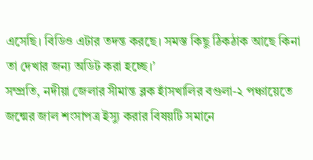এসেছি। বিডিও এটার তদন্ত করছে। সমস্ত কিছু ঠিকঠাক আছে কিনা তা দেখার জন্য অডিট করা হচ্ছে।’
সম্প্রতি, নদীয়া জেলার সীমান্ত ব্লক হাঁসখালির বগুলা-২ পঞ্চায়েতে জন্মের জাল শংসাপত্র ইস্যু করার বিষয়টি সমানে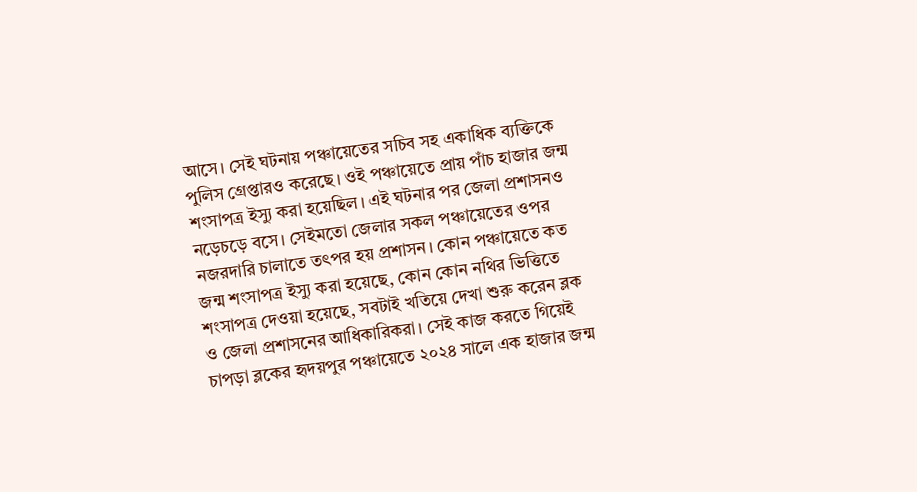আসে। সেই ঘটনায় পঞ্চায়েতের সচিব সহ একাধিক ব্যক্তিকে পুলিস গ্রেপ্তারও করেছে। ওই পঞ্চায়েতে প্রায় পাঁচ হাজার জন্ম শংসাপত্র ইস্যু করা হয়েছিল। এই ঘটনার পর জেলা প্রশাসনও নড়েচড়ে বসে। সেইমতো জেলার সকল পঞ্চায়েতের ওপর নজরদারি চালাতে তৎপর হয় প্রশাসন। কোন পঞ্চায়েতে কত জন্ম শংসাপত্র ইস্যু করা হয়েছে, কোন কোন নথির ভিত্তিতে শংসাপত্র দেওয়া হয়েছে, সবটাই খতিয়ে দেখা শুরু করেন ব্লক ও জেলা প্রশাসনের আধিকারিকরা। সেই কাজ করতে গিয়েই চাপড়া ব্লকের হৃদয়পুর পঞ্চায়েতে ২০২৪ সালে এক হাজার জন্ম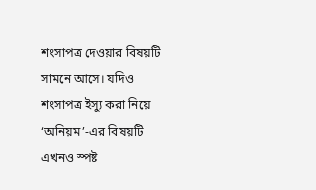শংসাপত্র দেওয়ার বিষয়টি সামনে আসে। যদিও শংসাপত্র ইস্যু করা নিয়ে ‘অনিয়ম’-এর বিষয়টি এখনও স্পষ্ট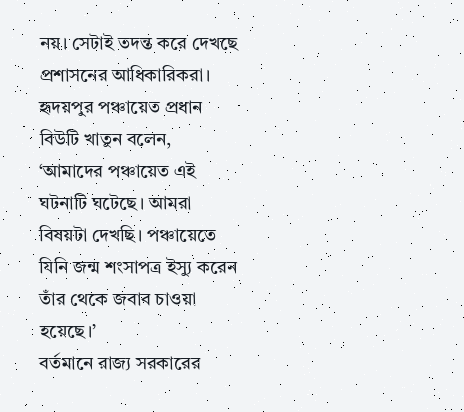নয়। সেটাই তদন্ত করে দেখছে প্রশাসনের আধিকারিকরা। হৃদয়পুর পঞ্চায়েত প্রধান বিউটি খাতুন বলেন, ‘আমাদের পঞ্চায়েত এই ঘটনাটি ঘটেছে। আমরা বিষয়টা দেখছি। পঞ্চায়েতে যিনি জন্ম শংসাপত্র ইস্যু করেন তাঁর থেকে জবাব চাওয়া হয়েছে।’
বর্তমানে রাজ্য সরকারের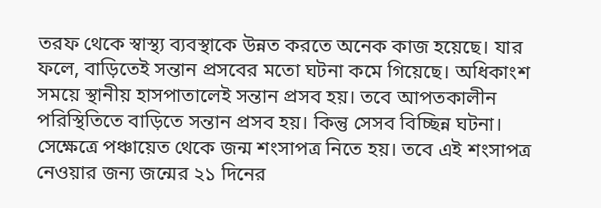তরফ থেকে স্বাস্থ্য ব্যবস্থাকে উন্নত করতে অনেক কাজ হয়েছে। যার ফলে, বাড়িতেই সন্তান প্রসবের মতো ঘটনা কমে গিয়েছে। অধিকাংশ সময়ে স্থানীয় হাসপাতালেই সন্তান প্রসব হয়। তবে আপতকালীন পরিস্থিতিতে বাড়িতে সন্তান প্রসব হয়। কিন্তু সেসব বিচ্ছিন্ন ঘটনা। সেক্ষেত্রে পঞ্চায়েত থেকে জন্ম শংসাপত্র নিতে হয়। তবে এই শংসাপত্র নেওয়ার জন্য জন্মের ২১ দিনের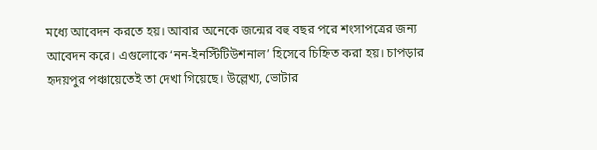মধ্যে আবেদন করতে হয়। আবার অনেকে জন্মের বহু বছর পরে শংসাপত্রের জন্য আবেদন করে। এগুলোকে ‘নন-ইনস্টিটিউশনাল’ হিসেবে চিহ্নিত করা হয়। চাপড়ার হৃদয়পুর পঞ্চায়েতেই তা দেখা গিয়েছে। উল্লেখ্য, ভোটার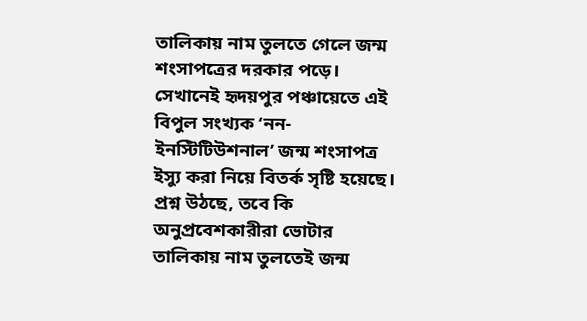তালিকায় নাম তুলতে গেলে জন্ম শংসাপত্রের দরকার পড়ে। সেখানেই হৃদয়পুর পঞ্চায়েতে এই বিপুল সংখ্যক ‘নন-ইনস্টিটিউশনাল’ জন্ম শংসাপত্র ইস্যু করা নিয়ে বিতর্ক সৃষ্টি হয়েছে। প্রশ্ন উঠছে, তবে কি অনুপ্রবেশকারীরা ভোটার তালিকায় নাম তুলতেই জন্ম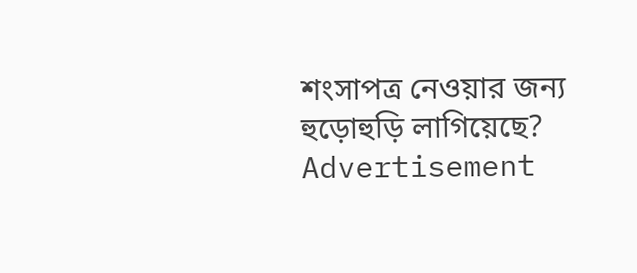শংসাপত্র নেওয়ার জন্য হুড়োহুড়ি লাগিয়েছে?
Advertisement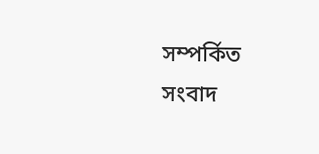সম্পর্কিত সংবাদ